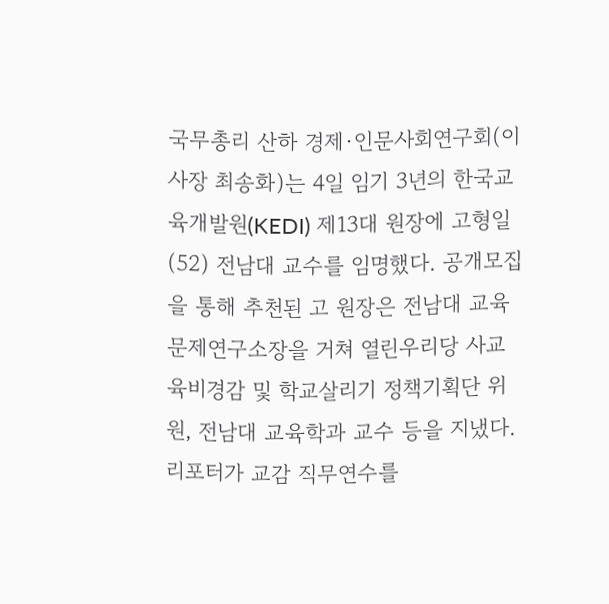국무총리 산하 경제·인문사회연구회(이사장 최송화)는 4일 임기 3년의 한국교육개발원(KEDI) 제13대 원장에 고형일(52) 전남대 교수를 임명했다. 공개모집을 통해 추천된 고 원장은 전남대 교육문제연구소장을 거쳐 열린우리당 사교육비경감 및 학교살리기 정책기획단 위원, 전남대 교육학과 교수 등을 지냈다.
리포터가 교감 직무연수를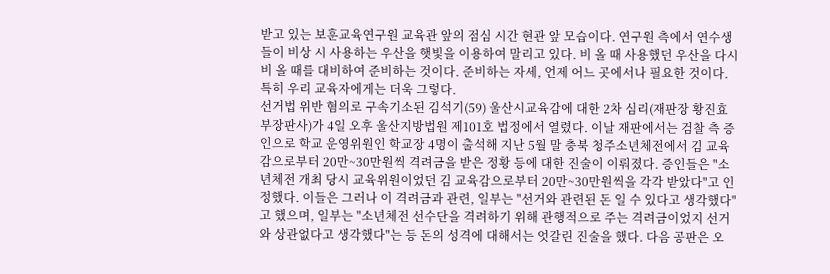받고 있는 보훈교육연구원 교육관 앞의 점심 시간 현관 앞 모습이다. 연구원 측에서 연수생들이 비상 시 사용하는 우산을 햇빛을 이용하여 말리고 있다. 비 올 때 사용했던 우산을 다시 비 올 때를 대비하여 준비하는 것이다. 준비하는 자세, 언제 어느 곳에서나 필요한 것이다. 특히 우리 교육자에게는 더욱 그렇다.
선거법 위반 혐의로 구속기소된 김석기(59) 울산시교육감에 대한 2차 심리(재판장 황진효 부장판사)가 4일 오후 울산지방법원 제101호 법정에서 열렸다. 이날 재판에서는 검찰 측 증인으로 학교 운영위원인 학교장 4명이 출석해 지난 5월 말 충북 청주소년체전에서 김 교육감으로부터 20만~30만원씩 격려금을 받은 정황 등에 대한 진술이 이뤄졌다. 증인들은 "소년체전 개최 당시 교육위원이었던 김 교육감으로부터 20만~30만원씩을 각각 받았다"고 인정했다. 이들은 그러나 이 격려금과 관련, 일부는 "선거와 관련된 돈 일 수 있다고 생각했다"고 했으며, 일부는 "소년체전 선수단을 격려하기 위해 관행적으로 주는 격려금이었지 선거와 상관없다고 생각했다"는 등 돈의 성격에 대해서는 엇갈린 진술을 했다. 다음 공판은 오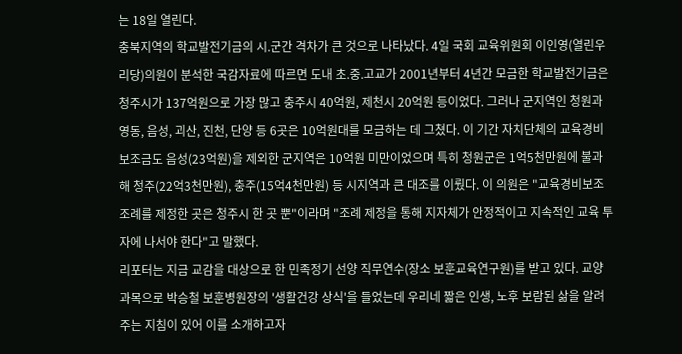는 18일 열린다.
충북지역의 학교발전기금의 시.군간 격차가 큰 것으로 나타났다. 4일 국회 교육위원회 이인영(열린우리당)의원이 분석한 국감자료에 따르면 도내 초.중.고교가 2001년부터 4년간 모금한 학교발전기금은 청주시가 137억원으로 가장 많고 충주시 40억원, 제천시 20억원 등이었다. 그러나 군지역인 청원과 영동, 음성, 괴산, 진천, 단양 등 6곳은 10억원대를 모금하는 데 그쳤다. 이 기간 자치단체의 교육경비 보조금도 음성(23억원)을 제외한 군지역은 10억원 미만이었으며 특히 청원군은 1억5천만원에 불과해 청주(22억3천만원), 충주(15억4천만원) 등 시지역과 큰 대조를 이뤘다. 이 의원은 "교육경비보조 조례를 제정한 곳은 청주시 한 곳 뿐"이라며 "조례 제정을 통해 지자체가 안정적이고 지속적인 교육 투자에 나서야 한다"고 말했다.
리포터는 지금 교감을 대상으로 한 민족정기 선양 직무연수(장소 보훈교육연구원)를 받고 있다. 교양 과목으로 박승철 보훈병원장의 '생활건강 상식'을 들었는데 우리네 짧은 인생, 노후 보람된 삶을 알려주는 지침이 있어 이를 소개하고자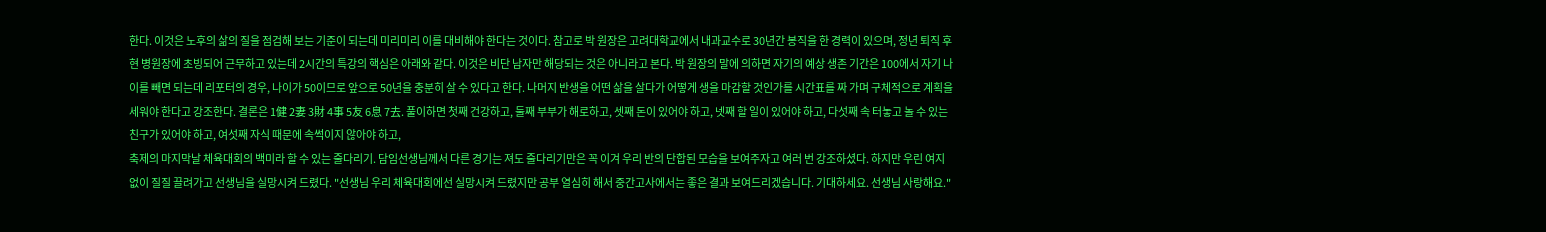한다. 이것은 노후의 삶의 질을 점검해 보는 기준이 되는데 미리미리 이를 대비해야 한다는 것이다. 참고로 박 원장은 고려대학교에서 내과교수로 30년간 봉직을 한 경력이 있으며, 정년 퇴직 후 현 병원장에 초빙되어 근무하고 있는데 2시간의 특강의 핵심은 아래와 같다. 이것은 비단 남자만 해당되는 것은 아니라고 본다. 박 원장의 말에 의하면 자기의 예상 생존 기간은 100에서 자기 나이를 빼면 되는데 리포터의 경우, 나이가 50이므로 앞으로 50년을 충분히 살 수 있다고 한다. 나머지 반생을 어떤 삶을 살다가 어떻게 생을 마감할 것인가를 시간표를 짜 가며 구체적으로 계획을 세워야 한다고 강조한다. 결론은 1健 2妻 3財 4事 5友 6息 7去. 풀이하면 첫째 건강하고, 둘째 부부가 해로하고, 셋째 돈이 있어야 하고, 넷째 할 일이 있어야 하고, 다섯째 속 터놓고 놀 수 있는 친구가 있어야 하고, 여섯째 자식 때문에 속썩이지 않아야 하고,
축제의 마지막날 체육대회의 백미라 할 수 있는 줄다리기. 담임선생님께서 다른 경기는 져도 줄다리기만은 꼭 이겨 우리 반의 단합된 모습을 보여주자고 여러 번 강조하셨다. 하지만 우린 여지없이 질질 끌려가고 선생님을 실망시켜 드렸다. "선생님 우리 체육대회에선 실망시켜 드렸지만 공부 열심히 해서 중간고사에서는 좋은 결과 보여드리겠습니다. 기대하세요. 선생님 사랑해요."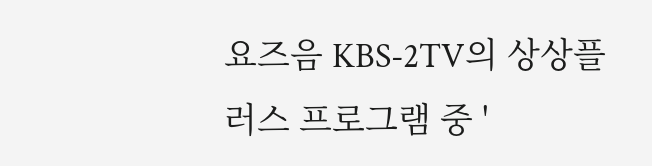요즈음 KBS-2TV의 상상플러스 프로그램 중 '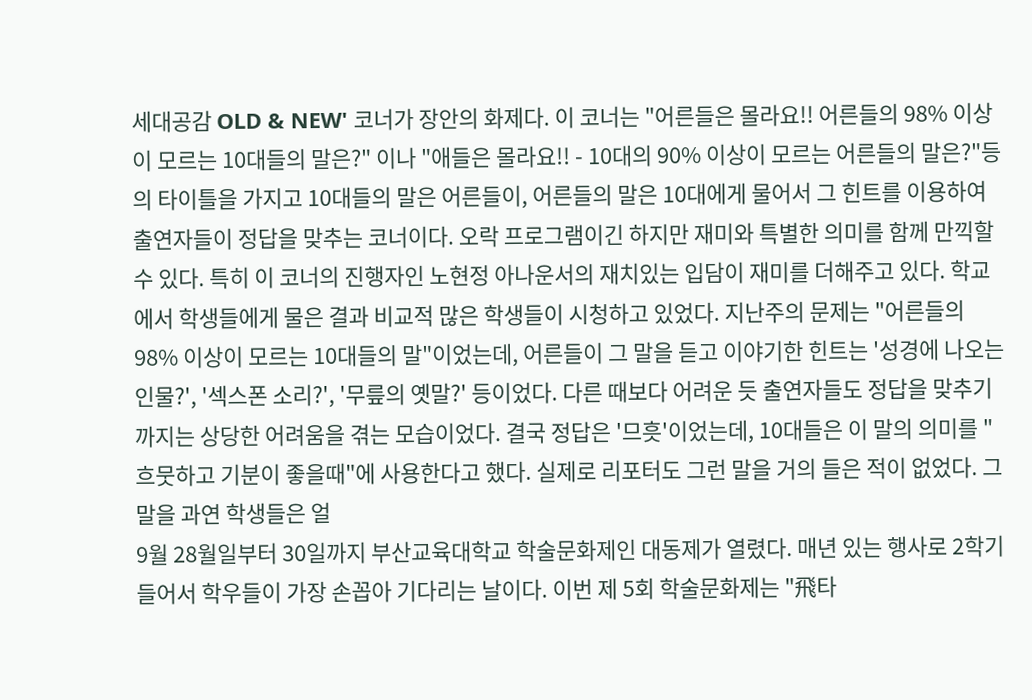세대공감 OLD & NEW' 코너가 장안의 화제다. 이 코너는 "어른들은 몰라요!! 어른들의 98% 이상이 모르는 10대들의 말은?" 이나 "애들은 몰라요!! - 10대의 90% 이상이 모르는 어른들의 말은?"등의 타이틀을 가지고 10대들의 말은 어른들이, 어른들의 말은 10대에게 물어서 그 힌트를 이용하여 출연자들이 정답을 맞추는 코너이다. 오락 프로그램이긴 하지만 재미와 특별한 의미를 함께 만끽할 수 있다. 특히 이 코너의 진행자인 노현정 아나운서의 재치있는 입담이 재미를 더해주고 있다. 학교에서 학생들에게 물은 결과 비교적 많은 학생들이 시청하고 있었다. 지난주의 문제는 "어른들의 98% 이상이 모르는 10대들의 말"이었는데, 어른들이 그 말을 듣고 이야기한 힌트는 '성경에 나오는 인물?', '섹스폰 소리?', '무릎의 옛말?' 등이었다. 다른 때보다 어려운 듯 출연자들도 정답을 맞추기 까지는 상당한 어려움을 겪는 모습이었다. 결국 정답은 '므흣'이었는데, 10대들은 이 말의 의미를 "흐뭇하고 기분이 좋을때"에 사용한다고 했다. 실제로 리포터도 그런 말을 거의 들은 적이 없었다. 그 말을 과연 학생들은 얼
9월 28월일부터 30일까지 부산교육대학교 학술문화제인 대동제가 열렸다. 매년 있는 행사로 2학기들어서 학우들이 가장 손꼽아 기다리는 날이다. 이번 제 5회 학술문화제는 "飛타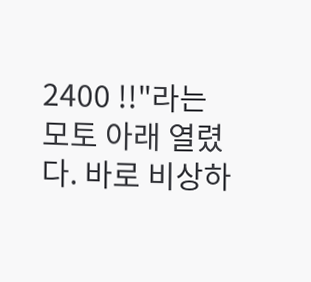2400 !!"라는 모토 아래 열렸다. 바로 비상하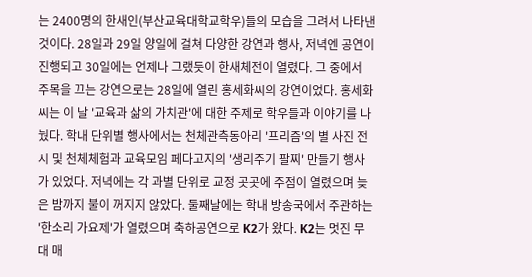는 2400명의 한새인(부산교육대학교학우)들의 모습을 그려서 나타낸 것이다. 28일과 29일 양일에 걸쳐 다양한 강연과 행사, 저녁엔 공연이 진행되고 30일에는 언제나 그랬듯이 한새체전이 열렸다. 그 중에서 주목을 끄는 강연으로는 28일에 열린 홍세화씨의 강연이었다. 홍세화씨는 이 날 '교육과 삶의 가치관'에 대한 주제로 학우들과 이야기를 나눴다. 학내 단위별 행사에서는 천체관측동아리 '프리즘'의 별 사진 전시 및 천체체험과 교육모임 페다고지의 '생리주기 팔찌' 만들기 행사가 있었다. 저녁에는 각 과별 단위로 교정 곳곳에 주점이 열렸으며 늦은 밤까지 불이 꺼지지 않았다. 둘째날에는 학내 방송국에서 주관하는 '한소리 가요제'가 열렸으며 축하공연으로 K2가 왔다. K2는 멋진 무대 매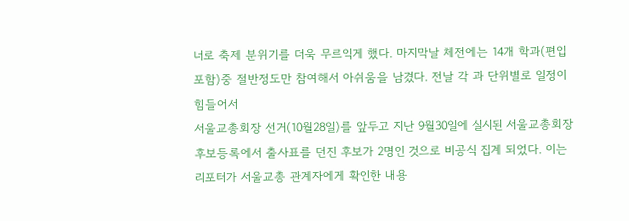너로 축제 분위기를 더욱 무르익게 했다. 마지막날 체전에는 14개 학과(편입포함)중 절반정도만 참여해서 아쉬움을 남겼다. 전날 각 과 단위별로 일정이 힘들어서
서울교총회장 선거(10월28일)를 앞두고 지난 9월30일에 실시된 서울교총회장 후보등록에서 출사표를 던진 후보가 2명인 것으로 비공식 집계 되었다. 이는 리포터가 서울교총 관계자에게 확인한 내용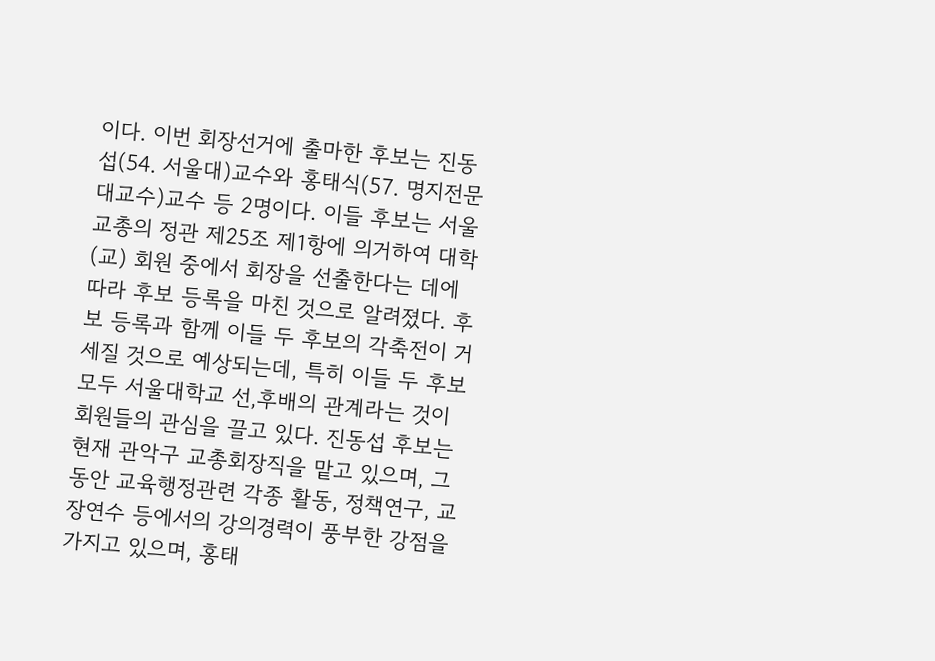이다. 이번 회장선거에 출마한 후보는 진동섭(54. 서울대)교수와 홍태식(57. 명지전문대교수)교수 등 2명이다. 이들 후보는 서울교총의 정관 제25조 제1항에 의거하여 대학(교) 회원 중에서 회장을 선출한다는 데에 따라 후보 등록을 마친 것으로 알려졌다. 후보 등록과 함께 이들 두 후보의 각축전이 거세질 것으로 예상되는데, 특히 이들 두 후보 모두 서울대학교 선,후배의 관계라는 것이 회원들의 관심을 끌고 있다. 진동섭 후보는 현재 관악구 교총회장직을 맡고 있으며, 그동안 교육행정관련 각종 활동, 정책연구, 교장연수 등에서의 강의경력이 풍부한 강점을 가지고 있으며, 홍태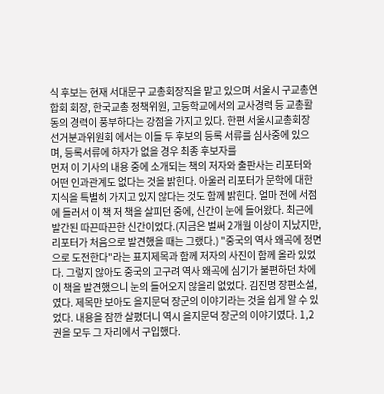식 후보는 현재 서대문구 교총회장직을 맡고 있으며 서울시 구교총연합회 회장, 한국교총 정책위원, 고등학교에서의 교사경력 등 교총활동의 경력이 풍부하다는 강점을 가지고 있다. 한편 서울시교총회장 선거분과위원회 에서는 이들 두 후보의 등록 서류를 심사중에 있으며, 등록서류에 하자가 없을 경우 최종 후보자를
먼저 이 기사의 내용 중에 소개되는 책의 저자와 출판사는 리포터와 어떤 인과관계도 없다는 것을 밝힌다. 아울러 리포터가 문학에 대한 지식을 특별히 가지고 있지 않다는 것도 함께 밝힌다. 얼마 전에 서점에 들러서 이 책 저 책을 살피던 중에, 신간이 눈에 들어왔다. 최근에 발간된 따끈따끈한 신간이었다.(지금은 벌써 2개월 이상이 지났지만, 리포터가 처음으로 발견했을 때는 그랬다.) "중국의 역사 왜곡에 정면으로 도전한다"라는 표지제목과 함께 저자의 사진이 함께 올라 있었다. 그렇지 않아도 중국의 고구려 역사 왜곡에 심기가 불편하던 차에 이 책을 발견했으니 눈의 들어오지 않을리 없었다. 김진명 장편소설, 였다. 제목만 보아도 을지문덕 장군의 이야기라는 것을 쉽게 알 수 있었다. 내용을 잠깐 살폈더니 역시 을지문덕 장군의 이야기였다. 1,2권을 모두 그 자리에서 구입했다.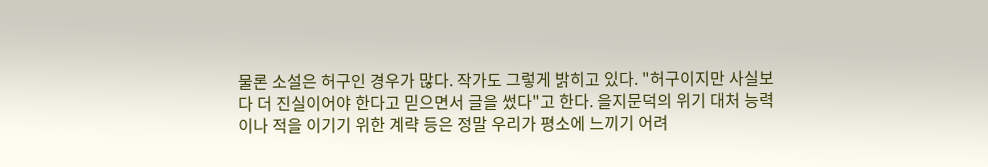물론 소설은 허구인 경우가 많다. 작가도 그렇게 밝히고 있다. "허구이지만 사실보다 더 진실이어야 한다고 믿으면서 글을 썼다"고 한다. 을지문덕의 위기 대처 능력이나 적을 이기기 위한 계략 등은 정말 우리가 평소에 느끼기 어려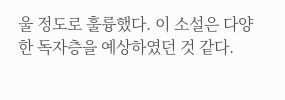울 정도로 훌륭했다. 이 소설은 다양한 독자층을 예상하였던 것 같다.